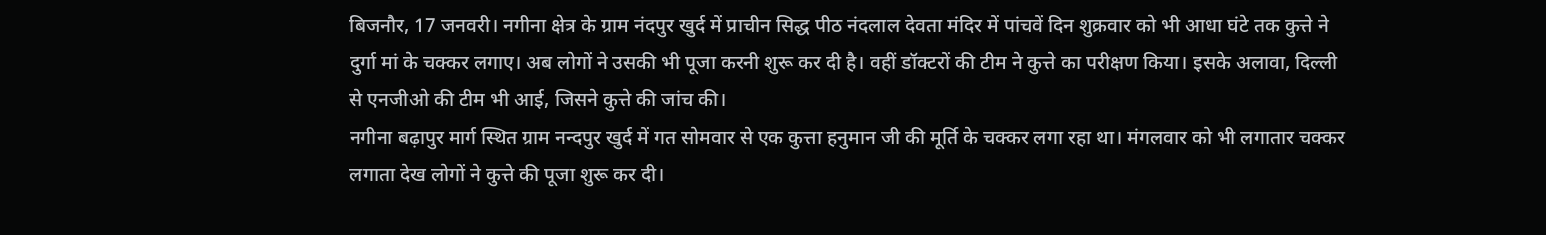बिजनौर, 17 जनवरी। नगीना क्षेत्र के ग्राम नंदपुर खुर्द में प्राचीन सिद्ध पीठ नंदलाल देवता मंदिर में पांचवें दिन शुक्रवार को भी आधा घंटे तक कुत्ते ने दुर्गा मां के चक्कर लगाए। अब लोगों ने उसकी भी पूजा करनी शुरू कर दी है। वहीं डॉक्टरों की टीम ने कुत्ते का परीक्षण किया। इसके अलावा, दिल्ली से एनजीओ की टीम भी आई, जिसने कुत्ते की जांच की।
नगीना बढ़ापुर मार्ग स्थित ग्राम नन्दपुर खुर्द में गत सोमवार से एक कुत्ता हनुमान जी की मूर्ति के चक्कर लगा रहा था। मंगलवार को भी लगातार चक्कर लगाता देख लोगों ने कुत्ते की पूजा शुरू कर दी।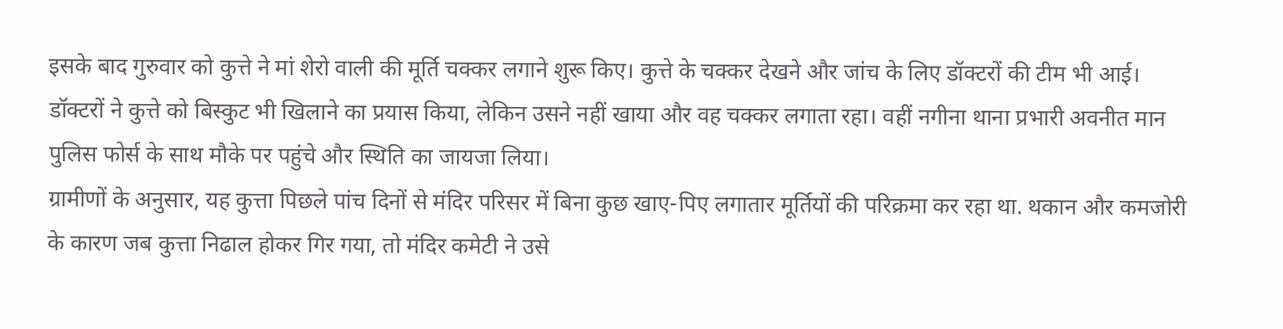इसके बाद गुरुवार को कुत्ते ने मां शेरो वाली की मूर्ति चक्कर लगाने शुरू किए। कुत्ते के चक्कर देखने और जांच के लिए डॉक्टरों की टीम भी आई।
डॉक्टरों ने कुत्ते को बिस्कुट भी खिलाने का प्रयास किया, लेकिन उसने नहीं खाया और वह चक्कर लगाता रहा। वहीं नगीना थाना प्रभारी अवनीत मान पुलिस फोर्स के साथ मौके पर पहुंचे और स्थिति का जायजा लिया।
ग्रामीणों के अनुसार, यह कुत्ता पिछले पांच दिनों से मंदिर परिसर में बिना कुछ खाए-पिए लगातार मूर्तियों की परिक्रमा कर रहा था. थकान और कमजोरी के कारण जब कुत्ता निढाल होकर गिर गया, तो मंदिर कमेटी ने उसे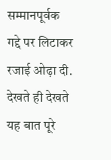सम्मानपूर्वक गद्दे पर लिटाकर रजाई ओढ़ा दी. देखते ही देखते यह बात पूरे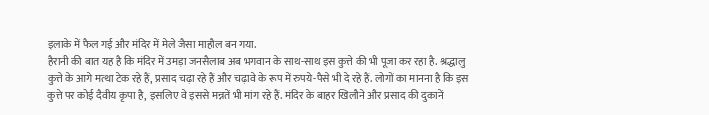इलाके में फैल गई और मंदिर में मेले जैसा माहौल बन गया.
हैरानी की बात यह है कि मंदिर में उमड़ा जनसैलाब अब भगवान के साथ-साथ इस कुत्ते की भी पूजा कर रहा है. श्रद्धालु कुत्ते के आगे मत्था टेक रहे हैं, प्रसाद चढ़ा रहे हैं और चढ़ावे के रूप में रुपये-पैसे भी दे रहे हैं. लोगों का मानना है कि इस कुत्ते पर कोई दैवीय कृपा है, इसलिए वे इससे मन्नतें भी मांग रहे हैं. मंदिर के बाहर खिलौने और प्रसाद की दुकानें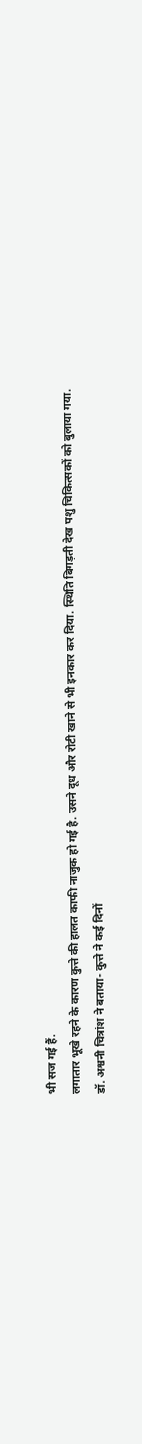भी सज गई हैं.
लगातार भूखे रहने के कारण कुत्ते की हालत काफी नाजुक हो गई है. उसने दूध और रोटी खाने से भी इनकार कर दिया. स्थिति बिगड़ती देख पशु चिकित्सकों को बुलाया गया.
डॉ. अश्वनी चित्रांश ने बताया- कुत्ते ने कई दिनों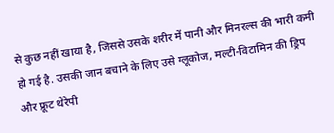से कुछ नहीं खाया है, जिससे उसके शरीर में पानी और मिनरल्स की भारी कमी हो गई है. उसकी जान बचाने के लिए उसे ग्लूकोज, मल्टी-विटामिन की ड्रिप और फ्रूट थेरेपी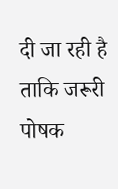दी जा रही है ताकि जरूरी पोषक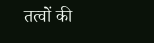तत्वों की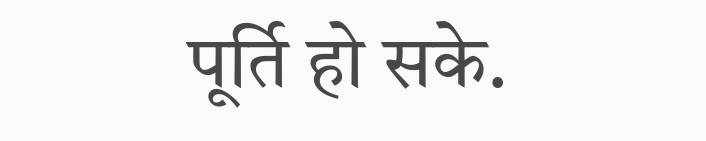पूर्ति हो सके.